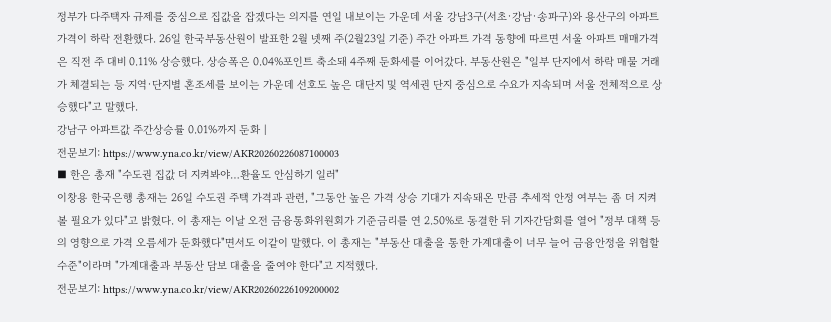정부가 다주택자 규제를 중심으로 집값을 잡겠다는 의지를 연일 내보이는 가운데 서울 강남3구(서초·강남·송파구)와 용산구의 아파트 가격이 하락 전환했다. 26일 한국부동산원이 발표한 2월 넷째 주(2월23일 기준) 주간 아파트 가격 동향에 따르면 서울 아파트 매매가격은 직전 주 대비 0.11% 상승했다. 상승폭은 0.04%포인트 축소돼 4주째 둔화세를 이어갔다. 부동산원은 "일부 단지에서 하락 매물 거래가 체결되는 등 지역·단지별 혼조세를 보이는 가운데 선호도 높은 대단지 및 역세권 단지 중심으로 수요가 지속되며 서울 전체적으로 상승했다"고 말했다.
강남구 아파트값 주간상승률 0.01%까지 둔화 |
전문보기: https://www.yna.co.kr/view/AKR20260226087100003
■ 한은 총재 "수도권 집값 더 지켜봐야…환율도 안심하기 일러"
이창용 한국은행 총재는 26일 수도권 주택 가격과 관련, "그동안 높은 가격 상승 기대가 지속돼온 만큼 추세적 안정 여부는 좀 더 지켜볼 필요가 있다"고 밝혔다. 이 총재는 이날 오전 금융통화위원회가 기준금리를 연 2.50%로 동결한 뒤 기자간담회를 열어 "정부 대책 등의 영향으로 가격 오름세가 둔화했다"면서도 이같이 말했다. 이 총재는 "부동산 대출을 통한 가계대출이 너무 늘어 금융안정을 위협할 수준"이라며 "가계대출과 부동산 담보 대출을 줄여야 한다"고 지적했다.
전문보기: https://www.yna.co.kr/view/AKR20260226109200002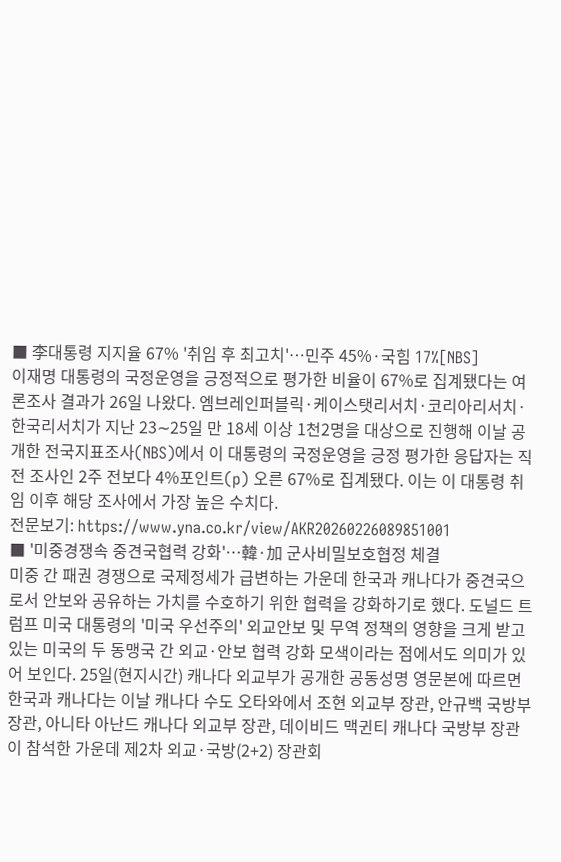■ 李대통령 지지율 67% '취임 후 최고치'…민주 45%·국힘 17%[NBS]
이재명 대통령의 국정운영을 긍정적으로 평가한 비율이 67%로 집계됐다는 여론조사 결과가 26일 나왔다. 엠브레인퍼블릭·케이스탯리서치·코리아리서치·한국리서치가 지난 23∼25일 만 18세 이상 1천2명을 대상으로 진행해 이날 공개한 전국지표조사(NBS)에서 이 대통령의 국정운영을 긍정 평가한 응답자는 직전 조사인 2주 전보다 4%포인트(p) 오른 67%로 집계됐다. 이는 이 대통령 취임 이후 해당 조사에서 가장 높은 수치다.
전문보기: https://www.yna.co.kr/view/AKR20260226089851001
■ '미중경쟁속 중견국협력 강화'…韓·加 군사비밀보호협정 체결
미중 간 패권 경쟁으로 국제정세가 급변하는 가운데 한국과 캐나다가 중견국으로서 안보와 공유하는 가치를 수호하기 위한 협력을 강화하기로 했다. 도널드 트럼프 미국 대통령의 '미국 우선주의' 외교안보 및 무역 정책의 영향을 크게 받고 있는 미국의 두 동맹국 간 외교·안보 협력 강화 모색이라는 점에서도 의미가 있어 보인다. 25일(현지시간) 캐나다 외교부가 공개한 공동성명 영문본에 따르면 한국과 캐나다는 이날 캐나다 수도 오타와에서 조현 외교부 장관, 안규백 국방부 장관, 아니타 아난드 캐나다 외교부 장관, 데이비드 맥귄티 캐나다 국방부 장관이 참석한 가운데 제2차 외교·국방(2+2) 장관회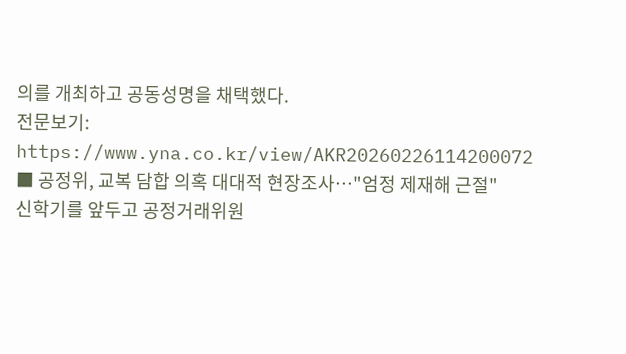의를 개최하고 공동성명을 채택했다.
전문보기: https://www.yna.co.kr/view/AKR20260226114200072
■ 공정위, 교복 담합 의혹 대대적 현장조사…"엄정 제재해 근절"
신학기를 앞두고 공정거래위원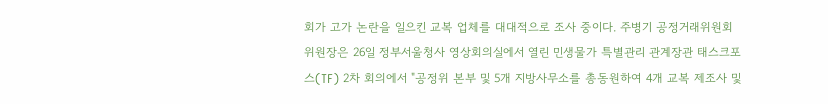회가 고가 논란을 일으킨 교복 업체를 대대적으로 조사 중이다. 주병기 공정거래위원회 위원장은 26일 정부서울청사 영상회의실에서 열린 민생물가 특별관리 관계장관 태스크포스(TF) 2차 회의에서 "공정위 본부 및 5개 지방사무소를 총동원하여 4개 교복 제조사 및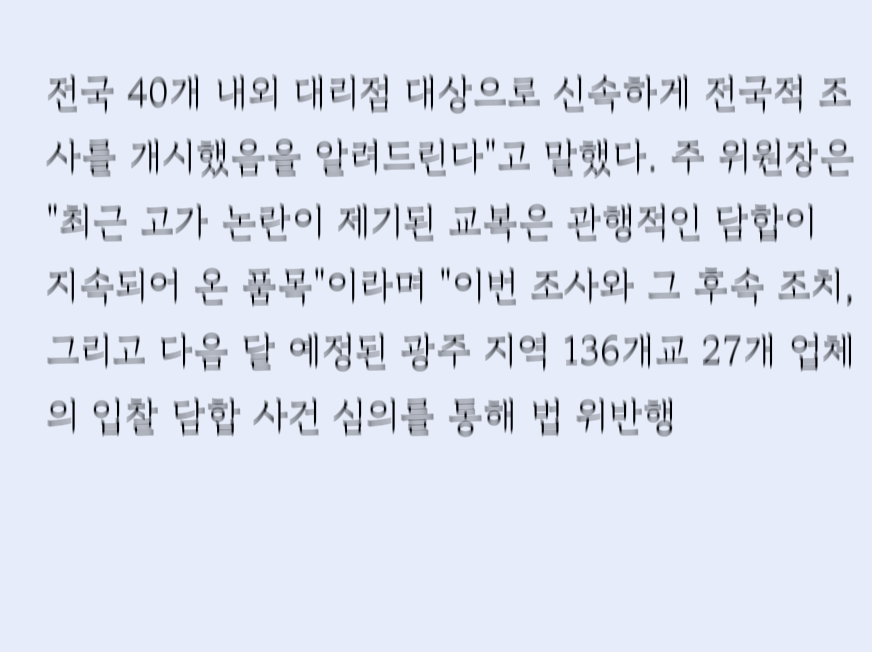전국 40개 내외 대리점 대상으로 신속하게 전국적 조사를 개시했음을 알려드린다"고 말했다. 주 위원장은 "최근 고가 논란이 제기된 교복은 관행적인 담합이 지속되어 온 품목"이라며 "이번 조사와 그 후속 조치, 그리고 다음 달 예정된 광주 지역 136개교 27개 업체의 입찰 담합 사건 심의를 통해 법 위반행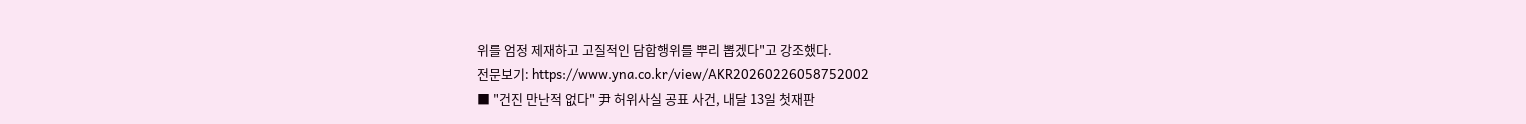위를 엄정 제재하고 고질적인 담합행위를 뿌리 뽑겠다"고 강조했다.
전문보기: https://www.yna.co.kr/view/AKR20260226058752002
■ "건진 만난적 없다" 尹 허위사실 공표 사건, 내달 13일 첫재판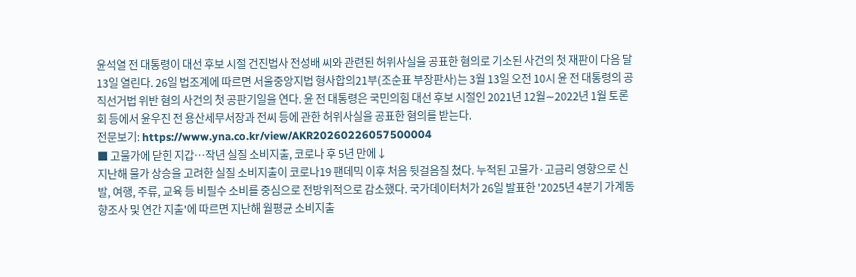윤석열 전 대통령이 대선 후보 시절 건진법사 전성배 씨와 관련된 허위사실을 공표한 혐의로 기소된 사건의 첫 재판이 다음 달 13일 열린다. 26일 법조계에 따르면 서울중앙지법 형사합의21부(조순표 부장판사)는 3월 13일 오전 10시 윤 전 대통령의 공직선거법 위반 혐의 사건의 첫 공판기일을 연다. 윤 전 대통령은 국민의힘 대선 후보 시절인 2021년 12월∼2022년 1월 토론회 등에서 윤우진 전 용산세무서장과 전씨 등에 관한 허위사실을 공표한 혐의를 받는다.
전문보기: https://www.yna.co.kr/view/AKR20260226057500004
■ 고물가에 닫힌 지갑…작년 실질 소비지출, 코로나 후 5년 만에↓
지난해 물가 상승을 고려한 실질 소비지출이 코로나19 팬데믹 이후 처음 뒷걸음질 쳤다. 누적된 고물가·고금리 영향으로 신발, 여행, 주류, 교육 등 비필수 소비를 중심으로 전방위적으로 감소했다. 국가데이터처가 26일 발표한 '2025년 4분기 가계동향조사 및 연간 지출'에 따르면 지난해 월평균 소비지출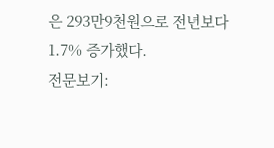은 293만9천원으로 전년보다 1.7% 증가했다.
전문보기: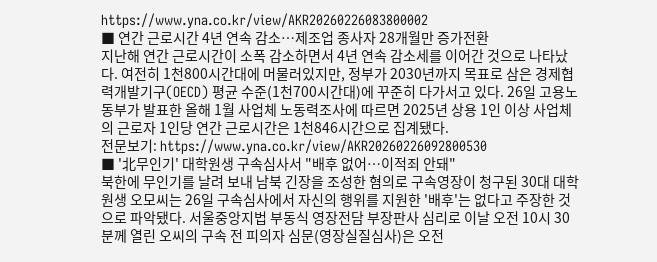https://www.yna.co.kr/view/AKR20260226083800002
■ 연간 근로시간 4년 연속 감소…제조업 종사자 28개월만 증가전환
지난해 연간 근로시간이 소폭 감소하면서 4년 연속 감소세를 이어간 것으로 나타났다. 여전히 1천800시간대에 머물러있지만, 정부가 2030년까지 목표로 삼은 경제협력개발기구(OECD) 평균 수준(1천700시간대)에 꾸준히 다가서고 있다. 26일 고용노동부가 발표한 올해 1월 사업체 노동력조사에 따르면 2025년 상용 1인 이상 사업체의 근로자 1인당 연간 근로시간은 1천846시간으로 집계됐다.
전문보기: https://www.yna.co.kr/view/AKR20260226092800530
■ '北무인기' 대학원생 구속심사서 "배후 없어…이적죄 안돼"
북한에 무인기를 날려 보내 남북 긴장을 조성한 혐의로 구속영장이 청구된 30대 대학원생 오모씨는 26일 구속심사에서 자신의 행위를 지원한 '배후'는 없다고 주장한 것으로 파악됐다. 서울중앙지법 부동식 영장전담 부장판사 심리로 이날 오전 10시 30분께 열린 오씨의 구속 전 피의자 심문(영장실질심사)은 오전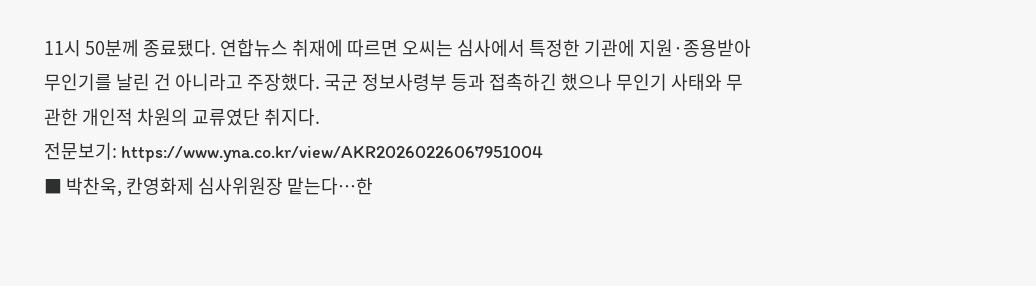11시 50분께 종료됐다. 연합뉴스 취재에 따르면 오씨는 심사에서 특정한 기관에 지원·종용받아 무인기를 날린 건 아니라고 주장했다. 국군 정보사령부 등과 접촉하긴 했으나 무인기 사태와 무관한 개인적 차원의 교류였단 취지다.
전문보기: https://www.yna.co.kr/view/AKR20260226067951004
■ 박찬욱, 칸영화제 심사위원장 맡는다…한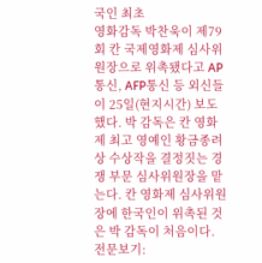국인 최초
영화감독 박찬욱이 제79회 칸 국제영화제 심사위원장으로 위촉됐다고 AP통신, AFP통신 등 외신들이 25일(현지시간) 보도했다. 박 감독은 칸 영화제 최고 영예인 황금종려상 수상작을 결정짓는 경쟁 부문 심사위원장을 맡는다. 칸 영화제 심사위원장에 한국인이 위촉된 것은 박 감독이 처음이다.
전문보기: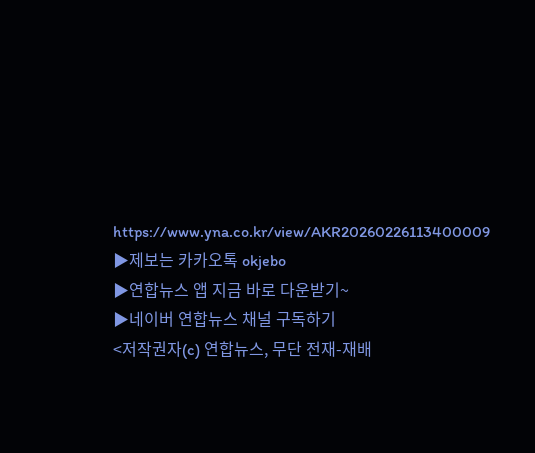https://www.yna.co.kr/view/AKR20260226113400009
▶제보는 카카오톡 okjebo
▶연합뉴스 앱 지금 바로 다운받기~
▶네이버 연합뉴스 채널 구독하기
<저작권자(c) 연합뉴스, 무단 전재-재배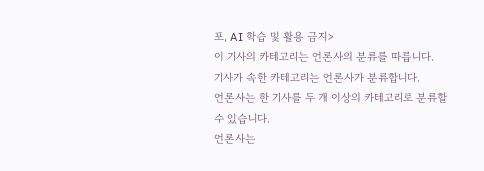포, AI 학습 및 활용 금지>
이 기사의 카테고리는 언론사의 분류를 따릅니다.
기사가 속한 카테고리는 언론사가 분류합니다.
언론사는 한 기사를 두 개 이상의 카테고리로 분류할 수 있습니다.
언론사는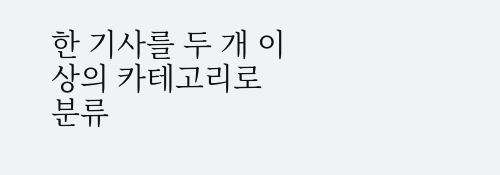한 기사를 두 개 이상의 카테고리로 분류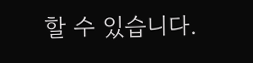할 수 있습니다.